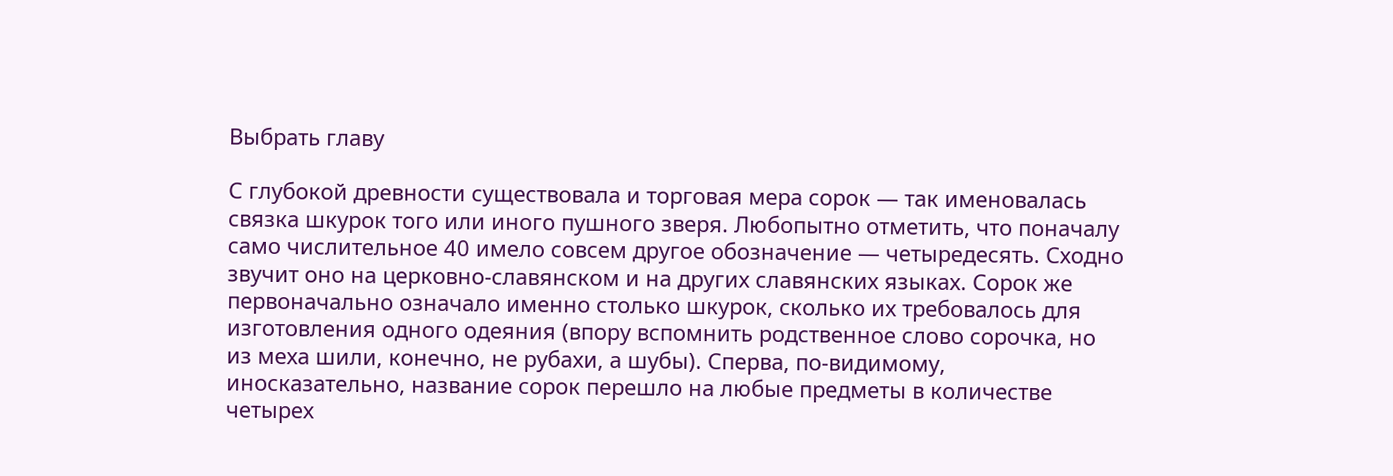Выбрать главу

С глубокой древности существовала и торговая мера сорок — так именовалась связка шкурок того или иного пушного зверя. Любопытно отметить, что поначалу само числительное 40 имело совсем другое обозначение — четыредесять. Сходно звучит оно на церковно-славянском и на других славянских языках. Сорок же первоначально означало именно столько шкурок, сколько их требовалось для изготовления одного одеяния (впору вспомнить родственное слово сорочка, но из меха шили, конечно, не рубахи, а шубы). Сперва, по-видимому, иносказательно, название сорок перешло на любые предметы в количестве четырех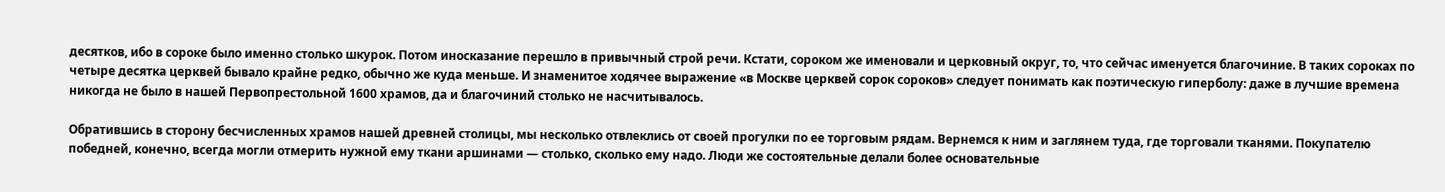десятков, ибо в сороке было именно столько шкурок. Потом иносказание перешло в привычный строй речи. Кстати, сороком же именовали и церковный округ, то, что сейчас именуется благочиние. В таких сороках по четыре десятка церквей бывало крайне редко, обычно же куда меньше. И знаменитое ходячее выражение «в Москве церквей сорок сороков» следует понимать как поэтическую гиперболу: даже в лучшие времена никогда не было в нашей Первопрестольной 1600 храмов, да и благочиний столько не насчитывалось.

Обратившись в сторону бесчисленных храмов нашей древней столицы, мы несколько отвлеклись от своей прогулки по ее торговым рядам. Вернемся к ним и заглянем туда, где торговали тканями. Покупателю победней, конечно, всегда могли отмерить нужной ему ткани аршинами — столько, сколько ему надо. Люди же состоятельные делали более основательные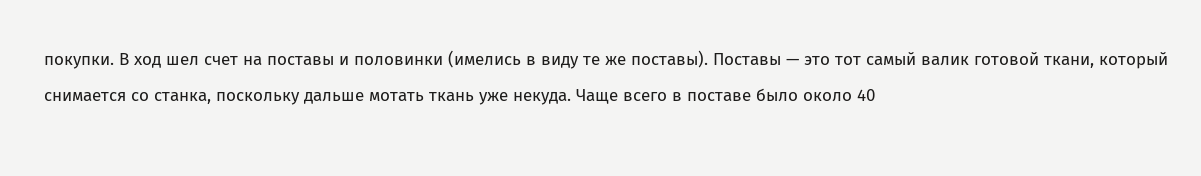покупки. В ход шел счет на поставы и половинки (имелись в виду те же поставы). Поставы — это тот самый валик готовой ткани, который снимается со станка, поскольку дальше мотать ткань уже некуда. Чаще всего в поставе было около 40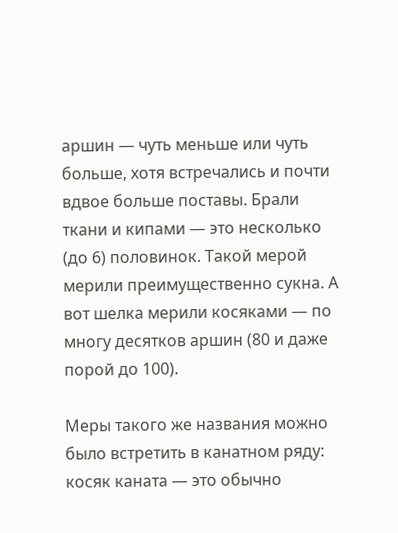аршин — чуть меньше или чуть больше, хотя встречались и почти вдвое больше поставы. Брали ткани и кипами — это несколько (до 6) половинок. Такой мерой мерили преимущественно сукна. А вот шелка мерили косяками — по многу десятков аршин (80 и даже порой до 100).

Меры такого же названия можно было встретить в канатном ряду: косяк каната — это обычно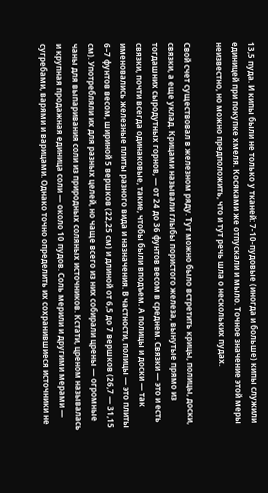13,5 пуда. И кипы были не только у тканей: 7-10-пудовые (иногда и больше) кипы служили единицей при покупке хмеля. Косяками же отпускали и мыло. Точное значение этой меры неизвестно, но можно предположить, что и тут речь шла о нескольких пудах.

Свой счет существовал в железном ряду. Тут можно было встретить крицы, полицы, доски, связки, а еще уклад. Крицами называли глыбы пористого железа, вынутые прямо из тогдашних сыродутных горнов, — от 24 до 36 фунтов весом в среднем. Связки — это и есть связки, почти всегда одинаковые, такие, чтобы были вподъем. А полицы и доски — так именовались железные плиты разного вида и назначения. В частности, полицы — это плиты 6–7 фунтов весом, шириной 5 вершков (22,25 см) и длиной от 6,5 до 7 вершков (26,7 — 31,15 см). Употребляли их для разных целей, но чаще всего из них собирали црены — огромные чаны для выпаривания соли из природных соляных источников. Кстати, цреном называлась и крупная продажная единица соли — около 10 пудов. Соль мерили и другими мерами — сугребами, варями и варицами. Однако точно определить их сохранившиеся источники не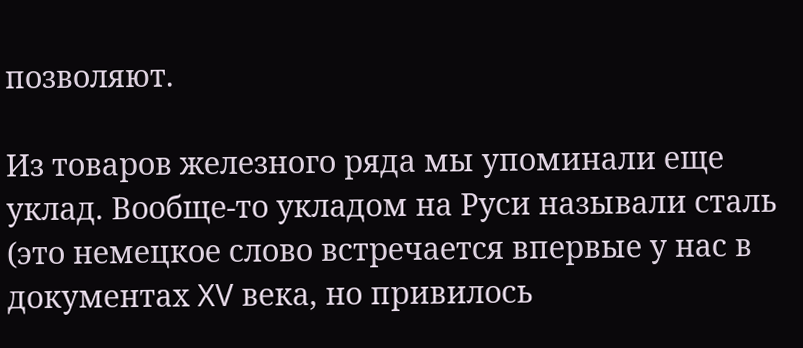позволяют.

Из товаров железного ряда мы упоминали еще уклад. Вообще-то укладом на Руси называли сталь (это немецкое слово встречается впервые у нас в документах XV века, но привилось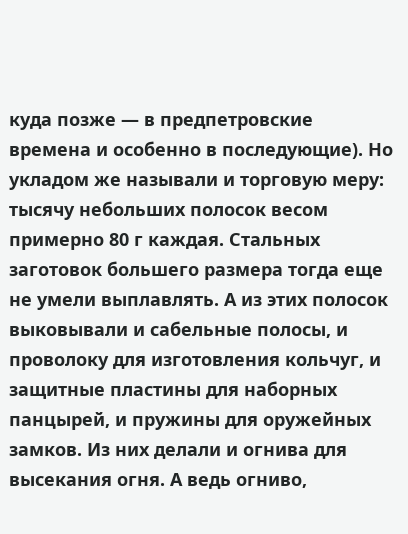куда позже — в предпетровские времена и особенно в последующие). Но укладом же называли и торговую меру: тысячу небольших полосок весом примерно 80 г каждая. Стальных заготовок большего размера тогда еще не умели выплавлять. А из этих полосок выковывали и сабельные полосы, и проволоку для изготовления кольчуг, и защитные пластины для наборных панцырей, и пружины для оружейных замков. Из них делали и огнива для высекания огня. А ведь огниво,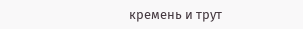кремень и трут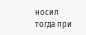носил тогда при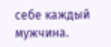себе каждый мужчина.